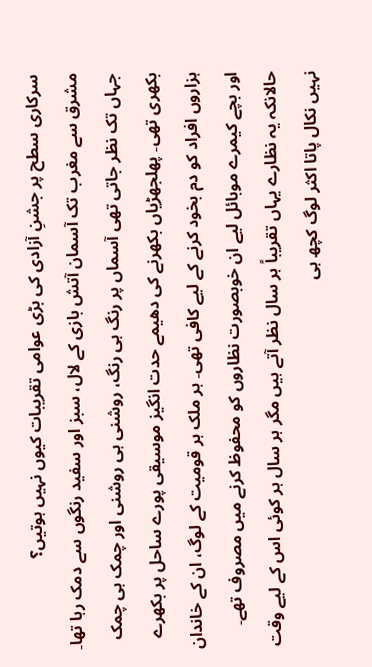سرکاری سطح پر جشنِ آزادی کی بڑی عوامی تقریبات کیوں نہیں ہوتیں؟
مشرق سے مغرب تک آسمان آتش بازی کے لال، سبز اور سفید رنگوں سے دمک رہا تھا۔ جہاں تک نظر جاتی تھی آسماں پر رنگ ہی رنگ، روشنی ہی روشنی اور چمک ہی چمک بکھری تھی۔ پھلجھڑیاں بکھرنے کی دھیمے حدت انگیز موسیقی پورے ساحل پر بکھرے ہزاروں افراد کو دم بخود کرنے کے لیے کافی تھی۔ ہر ملک ہر قومیت کے لوگ، ان کے خاندان اور بچے کیمرے موبائل لیے ان خوبصورت نظاروں کو محفوظ کرنے میں مصروف تھے۔
حالانکہ یہ نظارے یہاں تقریباً ہر سال نظر آتے ہیں مگر ہر سال ہر کوئی اس کے لیے وقت نہیں نکال پاتا اکثر لوگ کچھ ہی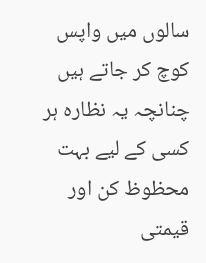سالوں میں واپس کوچ کر جاتے ہیں چنانچہ یہ نظارہ ہر کسی کے لیے بہت محظوظ کن اور قیمتی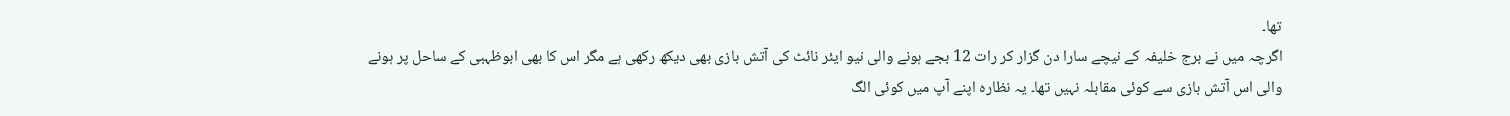تھا۔
اگرچہ میں نے برج خلیفہ کے نیچے سارا دن گزار کر رات 12 بجے ہونے والی نیو ایئر نائٹ کی آتش بازی بھی دیکھ رکھی ہے مگر اس کا بھی ابوظہبی کے ساحل پر ہونے والی اس آتش بازی سے کوئی مقابلہ نہیں تھا۔ یہ نظارہ اپنے آپ میں کوئی الگ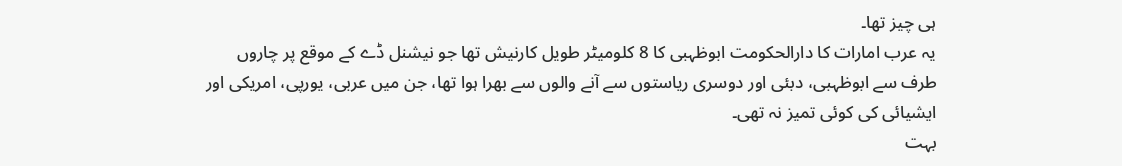ہی چیز تھا۔
یہ عرب امارات کا دارالحکومت ابوظہبی کا 8 کلومیٹر طویل کارنیش تھا جو نیشنل ڈے کے موقع پر چاروں طرف سے ابوظہبی، دبئی اور دوسری ریاستوں سے آنے والوں سے بھرا ہوا تھا، جن میں عربی، یورپی، امریکی اور ایشیائی کی کوئی تمیز نہ تھی۔
بہت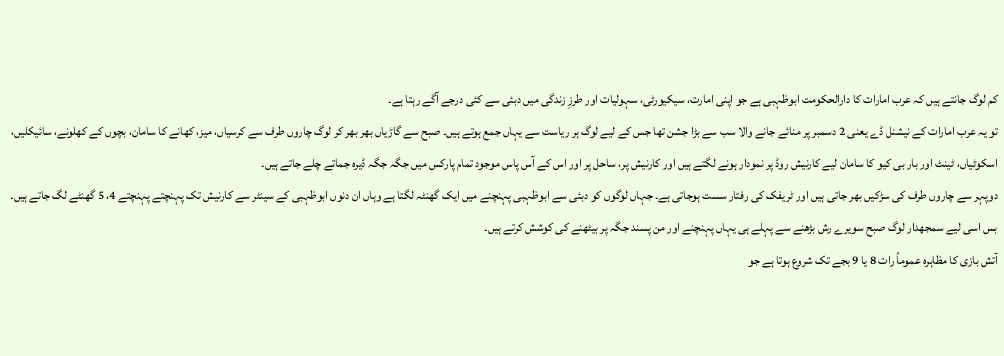کم لوگ جانتے ہیں کہ عرب امارات کا دارالحکومت ابوظہبی ہے جو اپنی امارت، سیکیورٹی، سہولیات اور طرزِ زندگی میں دبئی سے کئی درجے آگے رہتا ہے۔
تو یہ عرب امارات کے نیشنل ڈے یعنی 2 دسمبر پر منائے جانے والا سب سے بڑا جشن تھا جس کے لیے لوگ ہر ریاست سے یہاں جمع ہوتے ہیں۔ صبح سے گاڑیاں بھر بھر کر لوگ چاروں طرف سے کرسیاں، میز، کھانے کا سامان، بچوں کے کھلونے، سائیکلیں، اسکوٹیاں، ٹینٹ اور بار بی کیو کا سامان لیے کارنیش روڈ پر نمودار ہونے لگتے ہیں اور کارنیش پر، ساحل پر اور اس کے آس پاس موجود تمام پارکس میں جگہ جگہ ڈیرہ جماتے چلے جاتے ہیں۔
دوپہر سے چاروں طرف کی سڑکیں بھر جاتی ہیں اور ٹریفک کی رفتار سست ہوجاتی ہے۔ جہاں لوگوں کو دبئی سے ابوظہبی پہنچنے میں ایک گھنٹہ لگتا ہے وہاں ان دنوں ابوظہبی کے سینٹر سے کارنیش تک پہنچتے پہنچتے 4، 5 گھنٹے لگ جاتے ہیں۔ بس اسی لیے سمجھدار لوگ صبح سویرے رش بڑھنے سے پہلے ہی یہاں پہنچنے اور من پسند جگہ پر بیٹھنے کی کوشش کرتے ہیں۔
آتش بازی کا مظاہرہ عموماً رات 8 یا 9 بجے تک شروع ہوتا ہے جو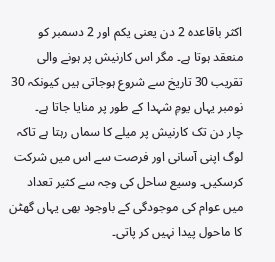اکثر باقاعدہ 2 دن یعنی یکم اور 2 دسمبر کو منعقد ہوتا ہے۔ مگر اس کارنیش پر ہونے والی تقریب 30 تاریخ سے شروع ہوجاتی ہیں کیونکہ 30 نومبر یہاں یومِ شہدا کے طور پر منایا جاتا ہے۔
چار دن تک کارنیش پر میلے کا سماں رہتا ہے تاکہ لوگ اپنی آسانی اور فرصت سے اس میں شرکت کرسکیں۔ وسیع ساحل کی وجہ سے کثیر تعداد میں عوام کی موجودگی کے باوجود بھی یہاں گھٹن کا ماحول پیدا نہیں کر پاتی۔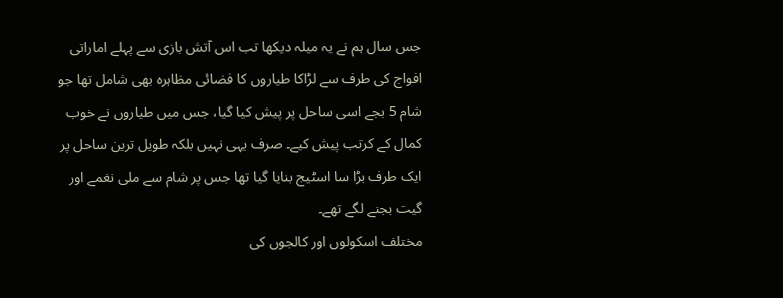جس سال ہم نے یہ میلہ دیکھا تب اس آتش بازی سے پہلے اماراتی افواج کی طرف سے لڑاکا طیاروں کا فضائی مظاہرہ بھی شامل تھا جو شام 5 بجے اسی ساحل پر پیش کیا گیا، جس میں طیاروں نے خوب کمال کے کرتب پیش کیے۔ صرف یہی نہیں بلکہ طویل ترین ساحل پر ایک طرف بڑا سا اسٹیج بنایا گیا تھا جس پر شام سے ملی نغمے اور گیت بجنے لگے تھے۔
مختلف اسکولوں اور کالجوں کی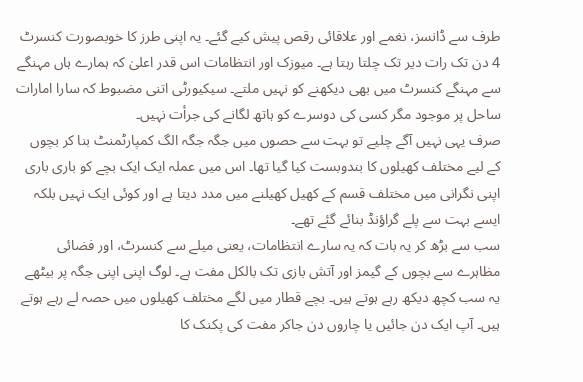طرف سے ڈانسز، نغمے اور علاقائی رقص پیش کیے گئے۔ یہ اپنی طرز کا خوبصورت کنسرٹ 4 دن تک رات دیر تک چلتا رہتا ہے۔ میوزک اور انتظامات اس قدر اعلیٰ کہ ہمارے ہاں مہنگے سے مہنگے کنسرٹ میں بھی دیکھنے کو نہیں ملتے۔ سیکیورٹی اتنی مضبوط کہ سارا امارات ساحل پر موجود مگر کسی کی دوسرے کو ہاتھ لگانے کی جرأت نہیں۔
صرف یہی نہیں آگے چلیے تو بہت سے حصوں میں جگہ جگہ الگ کمپارٹمنٹ بنا کر بچوں کے لیے مختلف کھیلوں کا بندوبست کیا گیا تھا۔ اس میں عملہ ایک ایک بچے کو باری باری اپنی نگرانی میں مختلف قسم کے کھیل کھیلنے میں مدد دیتا ہے اور کوئی ایک نہیں بلکہ ایسے بہت سے پلے گراؤنڈ بنائے گئے تھے۔
سب سے بڑھ کر یہ بات کہ یہ سارے انتظامات، یعنی میلے سے کنسرٹ، اور فضائی مظاہرے سے بچوں کے گیمز اور آتش بازی تک بالکل مفت ہے۔ لوگ اپنی اپنی جگہ پر بیٹھے یہ سب کچھ دیکھ رہے ہوتے ہیں۔ بچے قطار میں لگے مختلف کھیلوں میں حصہ لے رہے ہوتے ہیں۔ آپ ایک دن جائیں یا چاروں دن جاکر مفت کی پکنک کا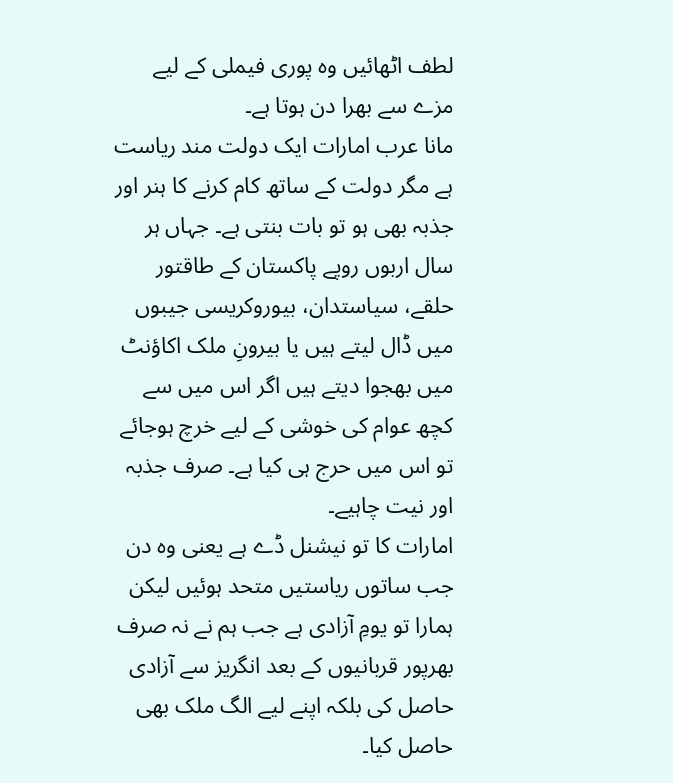لطف اٹھائیں وہ پوری فیملی کے لیے مزے سے بھرا دن ہوتا ہے۔
مانا عرب امارات ایک دولت مند ریاست ہے مگر دولت کے ساتھ کام کرنے کا ہنر اور جذبہ بھی ہو تو بات بنتی ہے۔ جہاں ہر سال اربوں روپے پاکستان کے طاقتور حلقے، سیاستدان، بیوروکریسی جیبوں میں ڈال لیتے ہیں یا بیرونِ ملک اکاؤنٹ میں بھجوا دیتے ہیں اگر اس میں سے کچھ عوام کی خوشی کے لیے خرچ ہوجائے تو اس میں حرج ہی کیا ہے۔ صرف جذبہ اور نیت چاہیے۔
امارات کا تو نیشنل ڈے ہے یعنی وہ دن جب ساتوں ریاستیں متحد ہوئیں لیکن ہمارا تو یومِ آزادی ہے جب ہم نے نہ صرف بھرپور قربانیوں کے بعد انگریز سے آزادی حاصل کی بلکہ اپنے لیے الگ ملک بھی حاصل کیا۔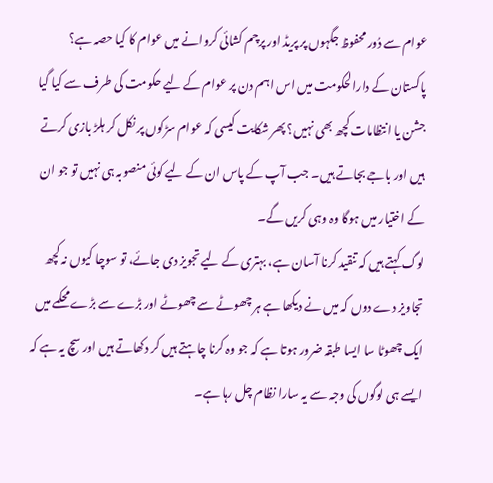عوام سے دُور محفوظ جگہوں پر پریڈ اور پرچم کشائی کروانے میں عوام کا کیا حصہ ہے؟
پاکستان کے دارالحکومت میں اس اہم دن پر عوام کے لیے حکومت کی طرف سے کیا گیا جشن یا انتظامات کچھ بھی نہیں؟ پھر شکایت کیسی کہ عوام سڑکوں پر نکل کر ہلڑ بازی کرتے ہیں اور باجے بجاتے ہیں۔ جب آپ کے پاس ان کے لیے کوئی منصوبہ ہی نہیں تو جو ان کے اختیار میں ہوگا وہ وہی کریں گے۔
لوگ کہتے ہیں کہ تنقید کرنا آسان ہے، بہتری کے لیے تجویز دی جائے، تو سوچا کیوں نہ کچھ تجاویز دے دوں کہ میں نے دیکھا ہے ہر چھوٹے سے چھوٹے اور بڑے سے بڑے محکمے میں ایک چھوٹا سا ایسا طبقہ ضرور ہوتا ہے کہ جو وہ کرنا چاہتے ہیں کر دکھاتے ہیں اور سچ یہ ہے کہ ایسے ہی لوگوں کی وجہ سے یہ سارا نظام چل رہا ہے۔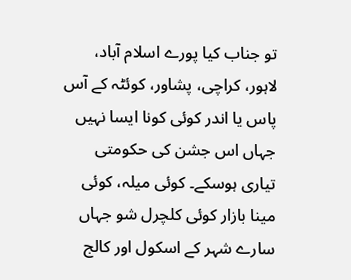تو جناب کیا پورے اسلام آباد، لاہور، کراچی، پشاور، کوئٹہ کے آس پاس یا اندر کوئی کونا ایسا نہیں جہاں اس جشن کی حکومتی تیاری ہوسکے۔ کوئی میلہ، کوئی مینا بازار کوئی کلچرل شو جہاں سارے شہر کے اسکول اور کالج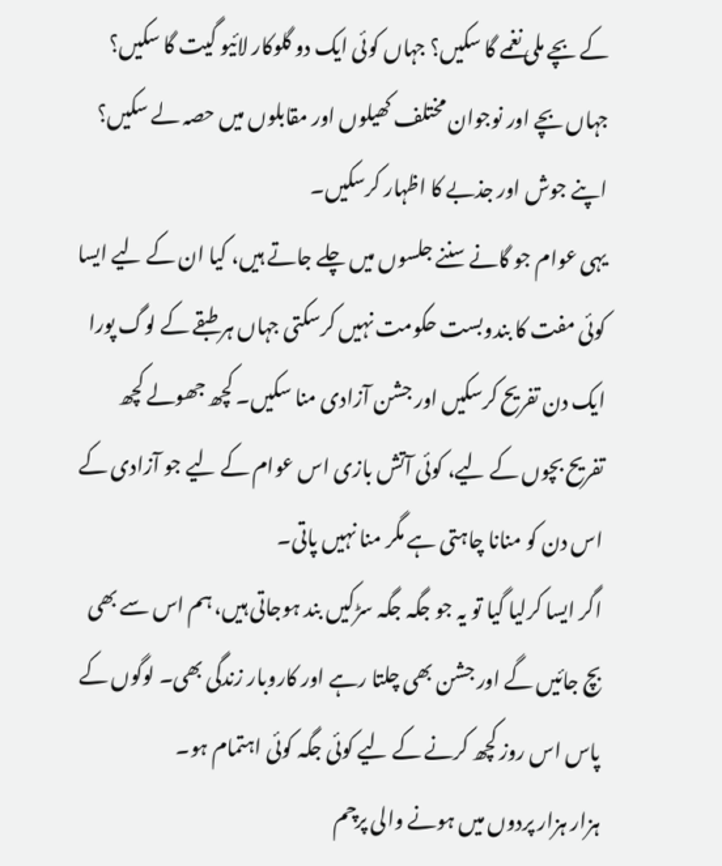کے بچے ملی نغمے گا سکیں؟ جہاں کوئی ایک دو گلوکار لائیو گیت گا سکیں؟ جہاں بچے اور نوجوان مختلف کھیلوں اور مقابلوں میں حصہ لے سکیں؟ اپنے جوش اور جذبے کا اظہار کرسکیں۔
یہی عوام جو گانے سننے جلسوں میں چلے جاتے ہیں، کیا ان کے لیے ایسا کوئی مفت کا بندوبست حکومت نہیں کرسکتی جہاں ہر طبقے کے لوگ پورا ایک دن تفریح کرسکیں اور جشن آزادی منا سکیں۔ کچھ جھولے کچھ تفریح بچوں کے لیے، کوئی آتش بازی اس عوام کے لیے جو آزادی کے اس دن کو منانا چاہتی ہے مگر منا نہیں پاتی۔
اگر ایسا کرلیا گیا تو یہ جو جگہ جگہ سڑکیں بند ہوجاتی ہیں، ہم اس سے بھی بچ جائیں گے اور جشن بھی چلتا رہے اور کاروبار زندگی بھی۔ لوگوں کے پاس اس روز کچھ کرنے کے لیے کوئی جگہ کوئی اہتمام ہو۔
ہزار ہزار پردوں میں ہونے والی پرچم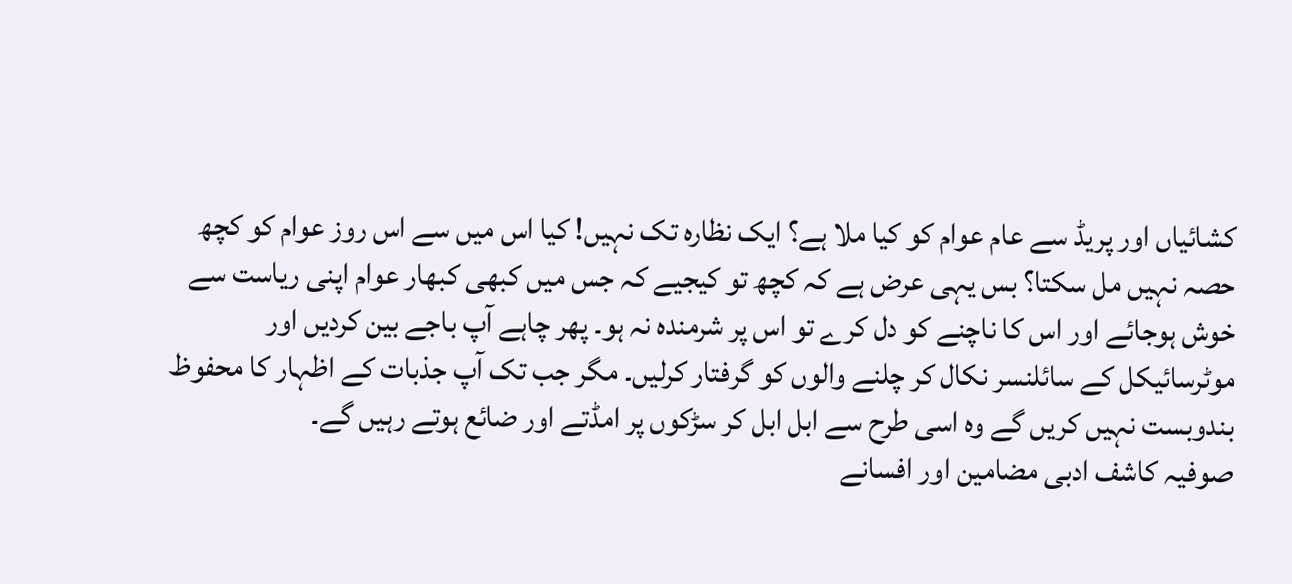کشائیاں اور پریڈ سے عام عوام کو کیا ملا ہے؟ ایک نظارہ تک نہیں! کیا اس میں سے اس روز عوام کو کچھ حصہ نہیں مل سکتا؟ بس یہی عرض ہے کہ کچھ تو کیجیے کہ جس میں کبھی کبھار عوام اپنی ریاست سے خوش ہوجائے اور اس کا ناچنے کو دل کرے تو اس پر شرمندہ نہ ہو۔ پھر چاہے آپ باجے بین کردیں اور موٹرسائیکل کے سائلنسر نکال کر چلنے والوں کو گرفتار کرلیں۔ مگر جب تک آپ جذبات کے اظہار کا محفوظ بندوبست نہیں کریں گے وہ اسی طرح سے ابل ابل کر سڑکوں پر امڈتے اور ضائع ہوتے رہیں گے۔
صوفیہ کاشف ادبی مضامین اور افسانے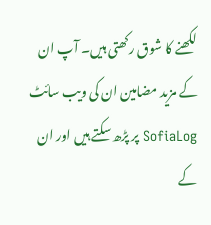لکھنے کا شوق رکھتی ہیں۔ آپ ان کے مزید مضامین ان کی ویب سائٹ SofiaLog پر پڑھ سکتے ہیں اور ان کے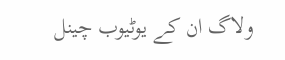ولاگ ان کے یوٹیوب چینل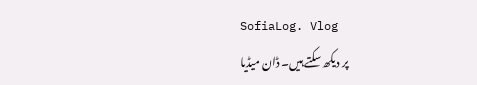SofiaLog. Vlog
پر دیکھ سکتے ہیں۔ ڈان میڈیا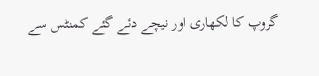گروپ کا لکھاری اور نیچے دئے گئے کمنٹس سے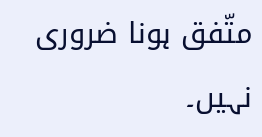متّفق ہونا ضروری نہیں۔